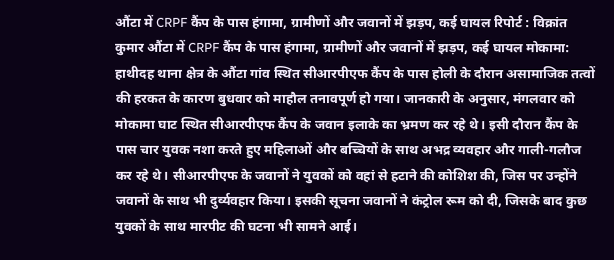औंटा में CRPF कैंप के पास हंगामा, ग्रामीणों और जवानों में झड़प, कई घायल रिपोर्ट : विक्रांत कुमार औंटा में CRPF कैंप के पास हंगामा, ग्रामीणों और जवानों में झड़प, कई घायल मोकामा: हाथीदह थाना क्षेत्र के औंटा गांव स्थित सीआरपीएफ कैंप के पास होली के दौरान असामाजिक तत्वों की हरकत के कारण बुधवार को माहौल तनावपूर्ण हो गया। जानकारी के अनुसार, मंगलवार को मोकामा घाट स्थित सीआरपीएफ कैंप के जवान इलाके का भ्रमण कर रहे थे। इसी दौरान कैंप के पास चार युवक नशा करते हुए महिलाओं और बच्चियों के साथ अभद्र व्यवहार और गाली-गलौज कर रहे थे। सीआरपीएफ के जवानों ने युवकों को वहां से हटाने की कोशिश की, जिस पर उन्होंने जवानों के साथ भी दुर्व्यवहार किया। इसकी सूचना जवानों ने कंट्रोल रूम को दी, जिसके बाद कुछ युवकों के साथ मारपीट की घटना भी सामने आई।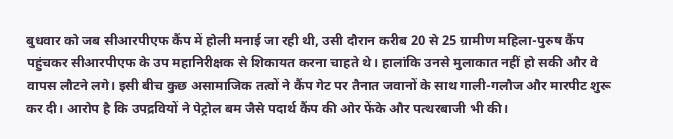बुधवार को जब सीआरपीएफ कैंप में होली मनाई जा रही थी, उसी दौरान करीब 20 से 25 ग्रामीण महिला-पुरुष कैंप पहुंचकर सीआरपीएफ के उप महानिरीक्षक से शिकायत करना चाहते थे। हालांकि उनसे मुलाकात नहीं हो सकी और वे वापस लौटने लगे। इसी बीच कुछ असामाजिक तत्वों ने कैंप गेट पर तैनात जवानों के साथ गाली-गलौज और मारपीट शुरू कर दी। आरोप है कि उपद्रवियों ने पेट्रोल बम जैसे पदार्थ कैंप की ओर फेंके और पत्थरबाजी भी की।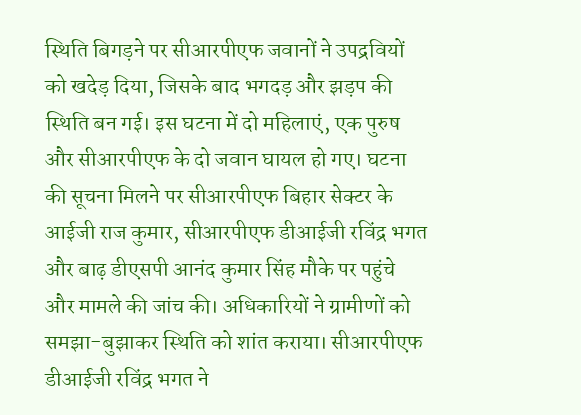स्थिति बिगड़ने पर सीआरपीएफ जवानों ने उपद्रवियों को खदेड़ दिया, जिसके बाद भगदड़ और झड़प की स्थिति बन गई। इस घटना में दो महिलाएं, एक पुरुष और सीआरपीएफ के दो जवान घायल हो गए। घटना की सूचना मिलने पर सीआरपीएफ बिहार सेक्टर के आईजी राज कुमार, सीआरपीएफ डीआईजी रविंद्र भगत और बाढ़ डीएसपी आनंद कुमार सिंह मौके पर पहुंचे और मामले की जांच की। अधिकारियों ने ग्रामीणों को समझा-बुझाकर स्थिति को शांत कराया। सीआरपीएफ डीआईजी रविंद्र भगत ने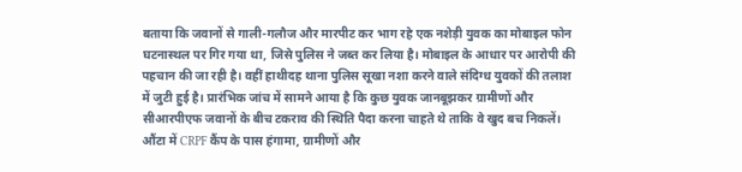बताया कि जवानों से गाली-गलौज और मारपीट कर भाग रहे एक नशेड़ी युवक का मोबाइल फोन घटनास्थल पर गिर गया था, जिसे पुलिस ने जब्त कर लिया है। मोबाइल के आधार पर आरोपी की पहचान की जा रही है। वहीं हाथीदह थाना पुलिस सूखा नशा करने वाले संदिग्ध युवकों की तलाश में जुटी हुई है। प्रारंभिक जांच में सामने आया है कि कुछ युवक जानबूझकर ग्रामीणों और सीआरपीएफ जवानों के बीच टकराव की स्थिति पैदा करना चाहते थे ताकि वे खुद बच निकलें।
औंटा में CRPF कैंप के पास हंगामा, ग्रामीणों और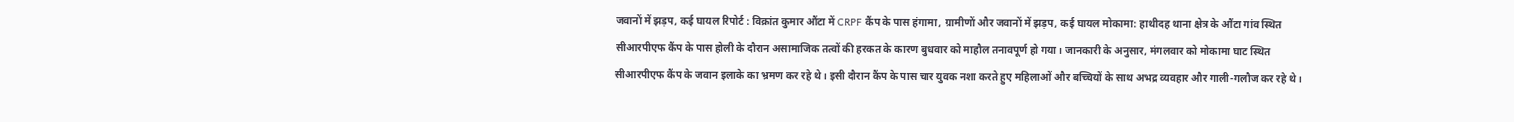जवानों में झड़प, कई घायल रिपोर्ट : विक्रांत कुमार औंटा में CRPF कैंप के पास हंगामा, ग्रामीणों और जवानों में झड़प, कई घायल मोकामा: हाथीदह थाना क्षेत्र के औंटा गांव स्थित सीआरपीएफ कैंप के पास होली के दौरान असामाजिक तत्वों की हरकत के कारण बुधवार को माहौल तनावपूर्ण हो गया। जानकारी के अनुसार, मंगलवार को मोकामा घाट स्थित सीआरपीएफ कैंप के जवान इलाके का भ्रमण कर रहे थे। इसी दौरान कैंप के पास चार युवक नशा करते हुए महिलाओं और बच्चियों के साथ अभद्र व्यवहार और गाली-गलौज कर रहे थे।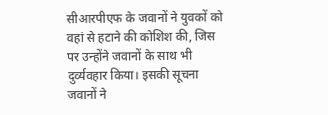सीआरपीएफ के जवानों ने युवकों को वहां से हटाने की कोशिश की, जिस पर उन्होंने जवानों के साथ भी दुर्व्यवहार किया। इसकी सूचना जवानों ने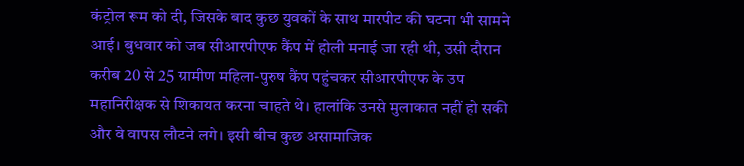कंट्रोल रूम को दी, जिसके बाद कुछ युवकों के साथ मारपीट की घटना भी सामने आई। बुधवार को जब सीआरपीएफ कैंप में होली मनाई जा रही थी, उसी दौरान करीब 20 से 25 ग्रामीण महिला-पुरुष कैंप पहुंचकर सीआरपीएफ के उप महानिरीक्षक से शिकायत करना चाहते थे। हालांकि उनसे मुलाकात नहीं हो सकी और वे वापस लौटने लगे। इसी बीच कुछ असामाजिक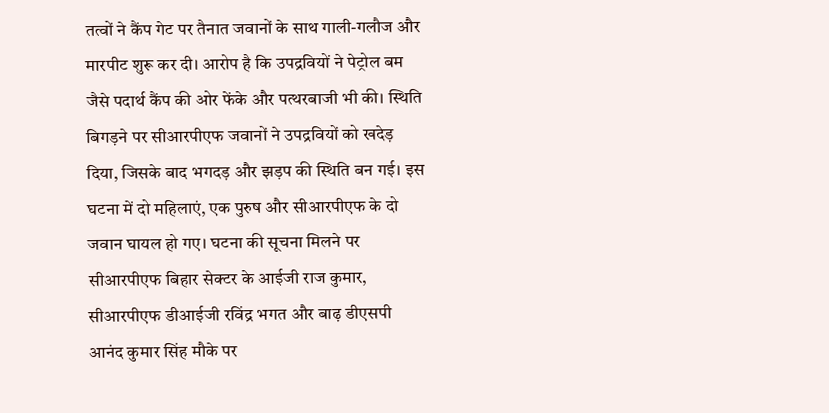तत्वों ने कैंप गेट पर तैनात जवानों के साथ गाली-गलौज और मारपीट शुरू कर दी। आरोप है कि उपद्रवियों ने पेट्रोल बम जैसे पदार्थ कैंप की ओर फेंके और पत्थरबाजी भी की। स्थिति बिगड़ने पर सीआरपीएफ जवानों ने उपद्रवियों को खदेड़ दिया, जिसके बाद भगदड़ और झड़प की स्थिति बन गई। इस घटना में दो महिलाएं, एक पुरुष और सीआरपीएफ के दो जवान घायल हो गए। घटना की सूचना मिलने पर सीआरपीएफ बिहार सेक्टर के आईजी राज कुमार, सीआरपीएफ डीआईजी रविंद्र भगत और बाढ़ डीएसपी आनंद कुमार सिंह मौके पर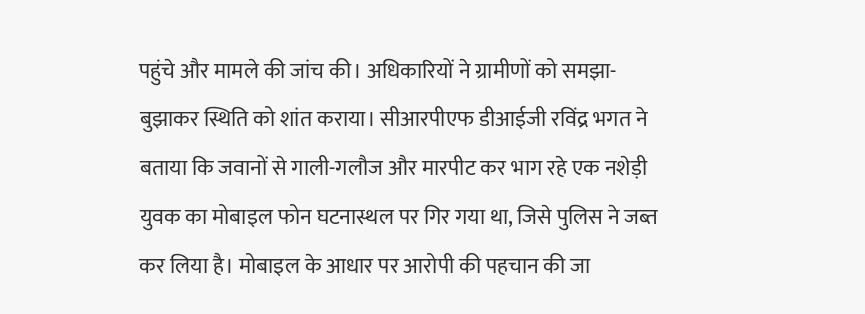पहुंचे और मामले की जांच की। अधिकारियों ने ग्रामीणों को समझा-बुझाकर स्थिति को शांत कराया। सीआरपीएफ डीआईजी रविंद्र भगत ने बताया कि जवानों से गाली-गलौज और मारपीट कर भाग रहे एक नशेड़ी युवक का मोबाइल फोन घटनास्थल पर गिर गया था, जिसे पुलिस ने जब्त कर लिया है। मोबाइल के आधार पर आरोपी की पहचान की जा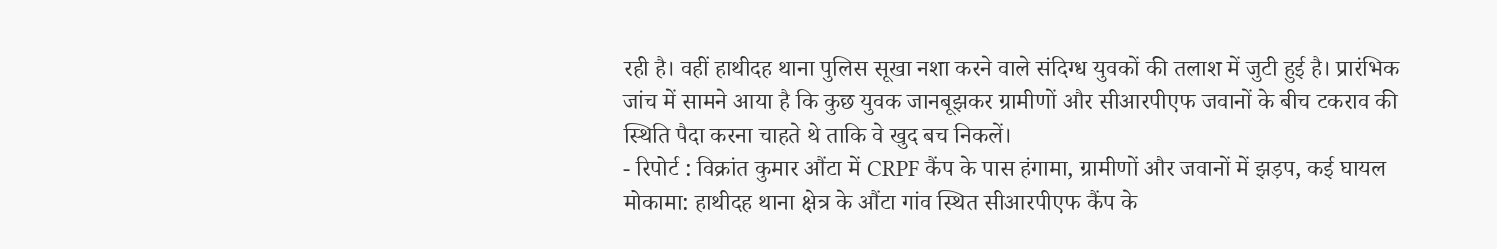रही है। वहीं हाथीदह थाना पुलिस सूखा नशा करने वाले संदिग्ध युवकों की तलाश में जुटी हुई है। प्रारंभिक जांच में सामने आया है कि कुछ युवक जानबूझकर ग्रामीणों और सीआरपीएफ जवानों के बीच टकराव की स्थिति पैदा करना चाहते थे ताकि वे खुद बच निकलें।
- रिपोर्ट : विक्रांत कुमार औंटा में CRPF कैंप के पास हंगामा, ग्रामीणों और जवानों में झड़प, कई घायल मोकामा: हाथीदह थाना क्षेत्र के औंटा गांव स्थित सीआरपीएफ कैंप के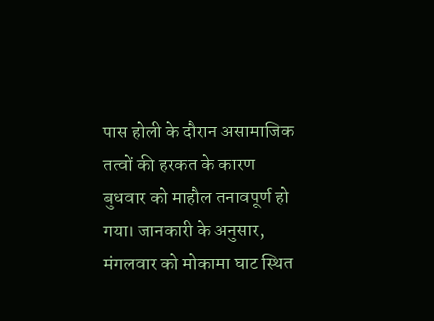पास होली के दौरान असामाजिक तत्वों की हरकत के कारण बुधवार को माहौल तनावपूर्ण हो गया। जानकारी के अनुसार, मंगलवार को मोकामा घाट स्थित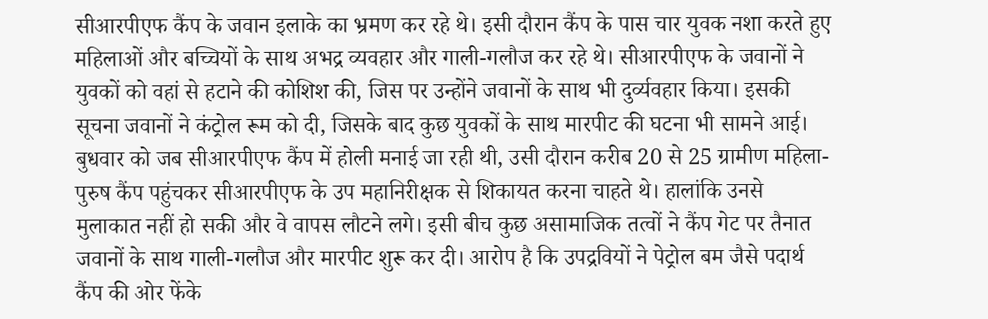सीआरपीएफ कैंप के जवान इलाके का भ्रमण कर रहे थे। इसी दौरान कैंप के पास चार युवक नशा करते हुए महिलाओं और बच्चियों के साथ अभद्र व्यवहार और गाली-गलौज कर रहे थे। सीआरपीएफ के जवानों ने युवकों को वहां से हटाने की कोशिश की, जिस पर उन्होंने जवानों के साथ भी दुर्व्यवहार किया। इसकी सूचना जवानों ने कंट्रोल रूम को दी, जिसके बाद कुछ युवकों के साथ मारपीट की घटना भी सामने आई। बुधवार को जब सीआरपीएफ कैंप में होली मनाई जा रही थी, उसी दौरान करीब 20 से 25 ग्रामीण महिला-पुरुष कैंप पहुंचकर सीआरपीएफ के उप महानिरीक्षक से शिकायत करना चाहते थे। हालांकि उनसे मुलाकात नहीं हो सकी और वे वापस लौटने लगे। इसी बीच कुछ असामाजिक तत्वों ने कैंप गेट पर तैनात जवानों के साथ गाली-गलौज और मारपीट शुरू कर दी। आरोप है कि उपद्रवियों ने पेट्रोल बम जैसे पदार्थ कैंप की ओर फेंके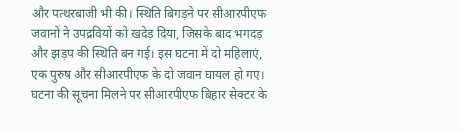और पत्थरबाजी भी की। स्थिति बिगड़ने पर सीआरपीएफ जवानों ने उपद्रवियों को खदेड़ दिया, जिसके बाद भगदड़ और झड़प की स्थिति बन गई। इस घटना में दो महिलाएं, एक पुरुष और सीआरपीएफ के दो जवान घायल हो गए। घटना की सूचना मिलने पर सीआरपीएफ बिहार सेक्टर के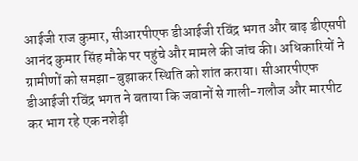आईजी राज कुमार, सीआरपीएफ डीआईजी रविंद्र भगत और बाढ़ डीएसपी आनंद कुमार सिंह मौके पर पहुंचे और मामले की जांच की। अधिकारियों ने ग्रामीणों को समझा-बुझाकर स्थिति को शांत कराया। सीआरपीएफ डीआईजी रविंद्र भगत ने बताया कि जवानों से गाली-गलौज और मारपीट कर भाग रहे एक नशेड़ी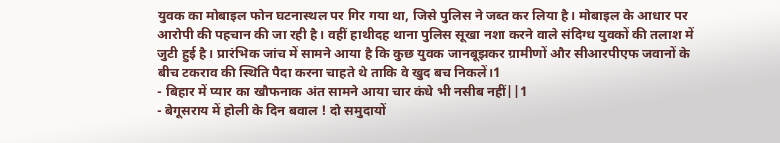युवक का मोबाइल फोन घटनास्थल पर गिर गया था, जिसे पुलिस ने जब्त कर लिया है। मोबाइल के आधार पर आरोपी की पहचान की जा रही है। वहीं हाथीदह थाना पुलिस सूखा नशा करने वाले संदिग्ध युवकों की तलाश में जुटी हुई है। प्रारंभिक जांच में सामने आया है कि कुछ युवक जानबूझकर ग्रामीणों और सीआरपीएफ जवानों के बीच टकराव की स्थिति पैदा करना चाहते थे ताकि वे खुद बच निकलें।1
- बिहार में प्यार का खौफनाक अंत सामने आया चार कंधे भी नसीब नहीं||1
- बेगूसराय में होली के दिन बवाल ! दो समुदायों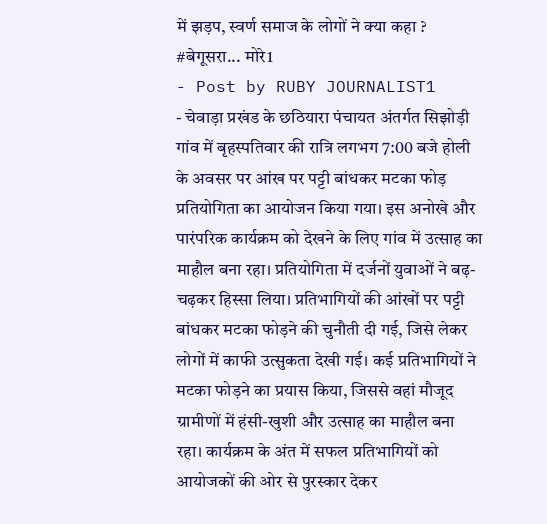में झड़प, स्वर्ण समाज के लोगों ने क्या कहा ? #बेगूसरा... मोरे1
- Post by RUBY JOURNALIST1
- चेवाड़ा प्रखंड के छठियारा पंचायत अंतर्गत सिझोड़ी गांव में बृहस्पतिवार की रात्रि लगभग 7:00 बजे होली के अवसर पर आंख पर पट्टी बांधकर मटका फोड़ प्रतियोगिता का आयोजन किया गया। इस अनोखे और पारंपरिक कार्यक्रम को देखने के लिए गांव में उत्साह का माहौल बना रहा। प्रतियोगिता में दर्जनों युवाओं ने बढ़-चढ़कर हिस्सा लिया। प्रतिभागियों की आंखों पर पट्टी बांधकर मटका फोड़ने की चुनौती दी गई, जिसे लेकर लोगों में काफी उत्सुकता देखी गई। कई प्रतिभागियों ने मटका फोड़ने का प्रयास किया, जिससे वहां मौजूद ग्रामीणों में हंसी-खुशी और उत्साह का माहौल बना रहा। कार्यक्रम के अंत में सफल प्रतिभागियों को आयोजकों की ओर से पुरस्कार देकर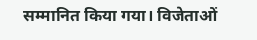सम्मानित किया गया। विजेताओं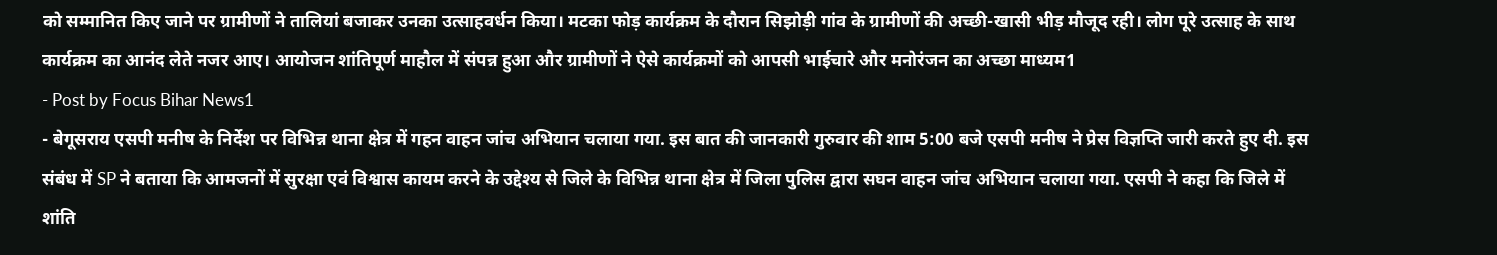को सम्मानित किए जाने पर ग्रामीणों ने तालियां बजाकर उनका उत्साहवर्धन किया। मटका फोड़ कार्यक्रम के दौरान सिझोड़ी गांव के ग्रामीणों की अच्छी-खासी भीड़ मौजूद रही। लोग पूरे उत्साह के साथ कार्यक्रम का आनंद लेते नजर आए। आयोजन शांतिपूर्ण माहौल में संपन्न हुआ और ग्रामीणों ने ऐसे कार्यक्रमों को आपसी भाईचारे और मनोरंजन का अच्छा माध्यम1
- Post by Focus Bihar News1
- बेगूसराय एसपी मनीष के निर्देश पर विभिन्न थाना क्षेत्र में गहन वाहन जांच अभियान चलाया गया. इस बात की जानकारी गुरुवार की शाम 5:00 बजे एसपी मनीष ने प्रेस विज्ञप्ति जारी करते हुए दी. इस संबंध में SP ने बताया कि आमजनों में सुरक्षा एवं विश्वास कायम करने के उद्देश्य से जिले के विभिन्न थाना क्षेत्र में जिला पुलिस द्वारा सघन वाहन जांच अभियान चलाया गया. एसपी ने कहा कि जिले में शांति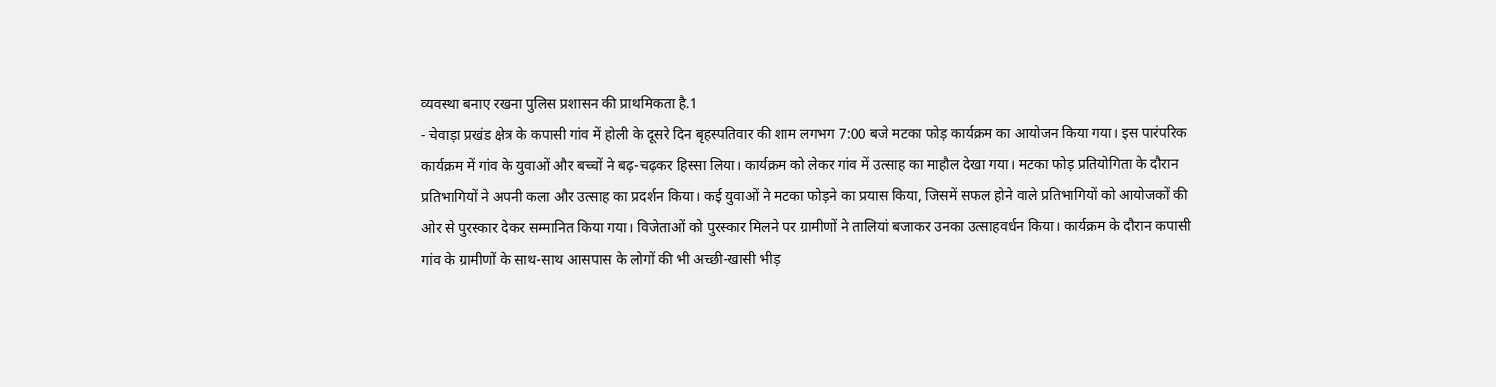व्यवस्था बनाए रखना पुलिस प्रशासन की प्राथमिकता है.1
- चेवाड़ा प्रखंड क्षेत्र के कपासी गांव में होली के दूसरे दिन बृहस्पतिवार की शाम लगभग 7:00 बजे मटका फोड़ कार्यक्रम का आयोजन किया गया। इस पारंपरिक कार्यक्रम में गांव के युवाओं और बच्चों ने बढ़-चढ़कर हिस्सा लिया। कार्यक्रम को लेकर गांव में उत्साह का माहौल देखा गया। मटका फोड़ प्रतियोगिता के दौरान प्रतिभागियों ने अपनी कला और उत्साह का प्रदर्शन किया। कई युवाओं ने मटका फोड़ने का प्रयास किया, जिसमें सफल होने वाले प्रतिभागियों को आयोजकों की ओर से पुरस्कार देकर सम्मानित किया गया। विजेताओं को पुरस्कार मिलने पर ग्रामीणों ने तालियां बजाकर उनका उत्साहवर्धन किया। कार्यक्रम के दौरान कपासी गांव के ग्रामीणों के साथ-साथ आसपास के लोगों की भी अच्छी-खासी भीड़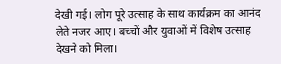देखी गई। लोग पूरे उत्साह के साथ कार्यक्रम का आनंद लेते नजर आए। बच्चों और युवाओं में विशेष उत्साह देखने को मिला।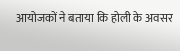आयोजकों ने बताया कि होली के अवसर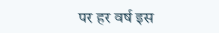पर हर वर्ष इस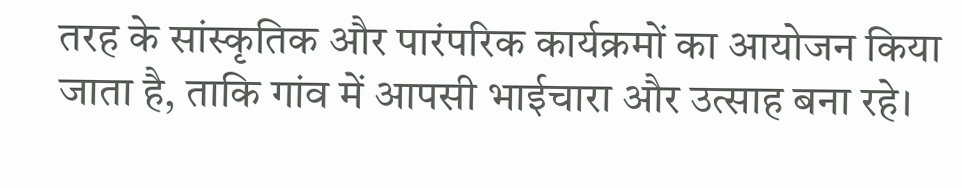तरह के सांस्कृतिक और पारंपरिक कार्यक्रमों का आयोजन किया जाता है, ताकि गांव में आपसी भाईचारा और उत्साह बना रहे।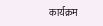कार्यक्रम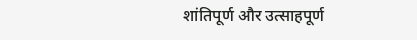शांतिपूर्ण और उत्साहपूर्ण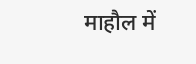माहौल में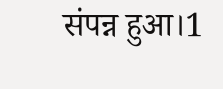संपन्न हुआ।1